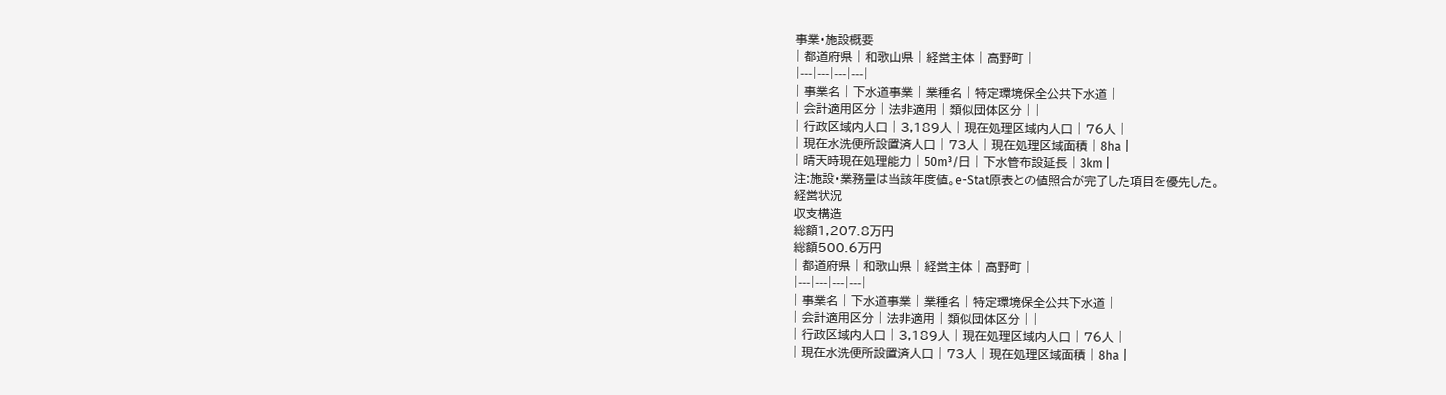事業・施設概要
| 都道府県 | 和歌山県 | 経営主体 | 高野町 |
|---|---|---|---|
| 事業名 | 下水道事業 | 業種名 | 特定環境保全公共下水道 |
| 会計適用区分 | 法非適用 | 類似団体区分 | |
| 行政区域内人口 | 3,189人 | 現在処理区域内人口 | 76人 |
| 現在水洗便所設置済人口 | 73人 | 現在処理区域面積 | 8ha |
| 晴天時現在処理能力 | 50m³/日 | 下水管布設延長 | 3km |
注:施設・業務量は当該年度値。e-Stat原表との値照合が完了した項目を優先した。
経営状況
収支構造
総額1,207.8万円
総額500.6万円
| 都道府県 | 和歌山県 | 経営主体 | 高野町 |
|---|---|---|---|
| 事業名 | 下水道事業 | 業種名 | 特定環境保全公共下水道 |
| 会計適用区分 | 法非適用 | 類似団体区分 | |
| 行政区域内人口 | 3,189人 | 現在処理区域内人口 | 76人 |
| 現在水洗便所設置済人口 | 73人 | 現在処理区域面積 | 8ha |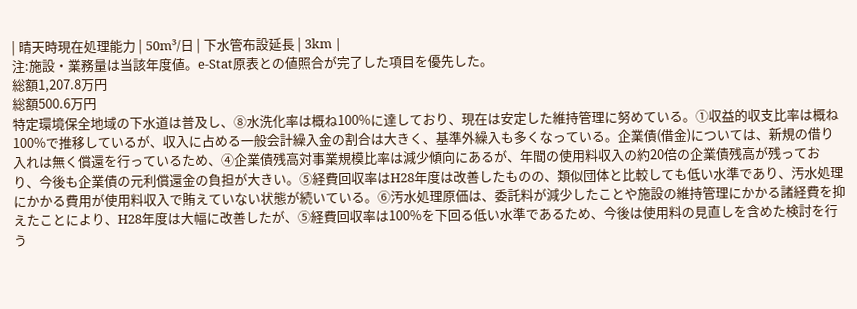| 晴天時現在処理能力 | 50m³/日 | 下水管布設延長 | 3km |
注:施設・業務量は当該年度値。e-Stat原表との値照合が完了した項目を優先した。
総額1,207.8万円
総額500.6万円
特定環境保全地域の下水道は普及し、⑧水洗化率は概ね100%に達しており、現在は安定した維持管理に努めている。①収益的収支比率は概ね100%で推移しているが、収入に占める一般会計繰入金の割合は大きく、基準外繰入も多くなっている。企業債(借金)については、新規の借り入れは無く償還を行っているため、④企業債残高対事業規模比率は減少傾向にあるが、年間の使用料収入の約20倍の企業債残高が残っており、今後も企業債の元利償還金の負担が大きい。⑤経費回収率はH28年度は改善したものの、類似団体と比較しても低い水準であり、汚水処理にかかる費用が使用料収入で賄えていない状態が続いている。⑥汚水処理原価は、委託料が減少したことや施設の維持管理にかかる諸経費を抑えたことにより、H28年度は大幅に改善したが、⑤経費回収率は100%を下回る低い水準であるため、今後は使用料の見直しを含めた検討を行う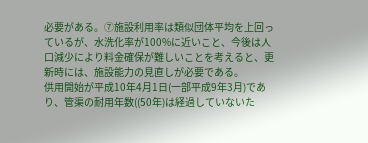必要がある。⑦施設利用率は類似団体平均を上回っているが、水洗化率が100%に近いこと、今後は人口減少により料金確保が難しいことを考えると、更新時には、施設能力の見直しが必要である。
供用開始が平成10年4月1日(一部平成9年3月)であり、管渠の耐用年数((50年)は経過していないた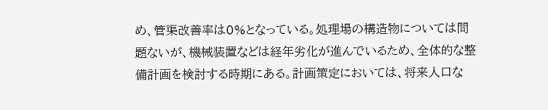め、管渠改善率は0%となっている。処理場の構造物については問題ないが、機械装置などは経年劣化が進んでいるため、全体的な整備計画を検討する時期にある。計画策定においては、将来人口な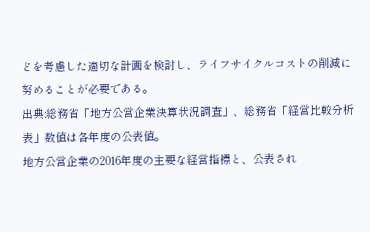どを考慮した適切な計画を検討し、ライフサイクルコストの削減に努めることが必要である。
出典:総務省「地方公営企業決算状況調査」、総務省「経営比較分析表」数値は各年度の公表値。
地方公営企業の2016年度の主要な経営指標と、公表され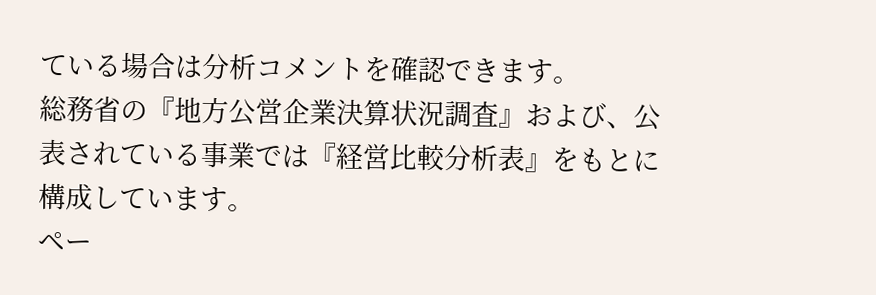ている場合は分析コメントを確認できます。
総務省の『地方公営企業決算状況調査』および、公表されている事業では『経営比較分析表』をもとに構成しています。
ペー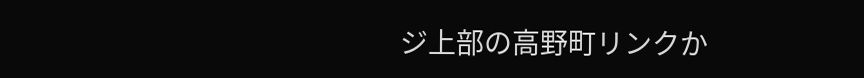ジ上部の高野町リンクか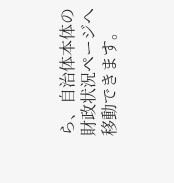ら、自治体本体の財政状況ページへ移動できます。